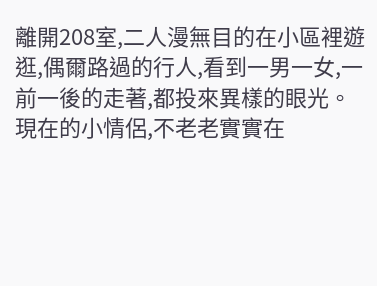離開208室,二人漫無目的在小區裡遊逛,偶爾路過的行人,看到一男一女,一前一後的走著,都投來異樣的眼光。
現在的小情侶,不老老實實在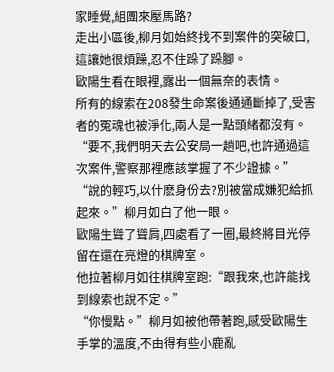家睡覺,組團來壓馬路?
走出小區後,柳月如始終找不到案件的突破口,這讓她很煩躁,忍不住跺了跺腳。
歐陽生看在眼裡,露出一個無奈的表情。
所有的線索在208發生命案後通通斷掉了,受害者的冤魂也被淨化,兩人是一點頭緒都沒有。
“要不,我們明天去公安局一趟吧,也許通過這次案件,警察那裡應該掌握了不少證據。”
“說的輕巧,以什麽身份去?別被當成嫌犯給抓起來。”柳月如白了他一眼。
歐陽生聳了聳肩,四處看了一圈,最終將目光停留在還在亮燈的棋牌室。
他拉著柳月如往棋牌室跑:“跟我來,也許能找到線索也說不定。”
“你慢點。”柳月如被他帶著跑,感受歐陽生手掌的溫度,不由得有些小鹿亂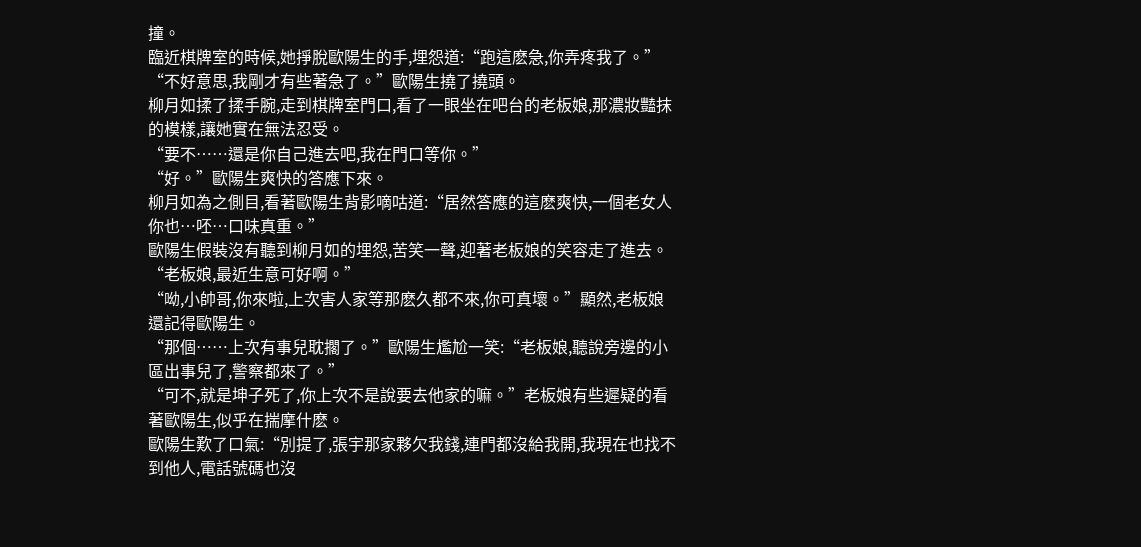撞。
臨近棋牌室的時候,她掙脫歐陽生的手,埋怨道:“跑這麽急,你弄疼我了。”
“不好意思,我剛才有些著急了。”歐陽生撓了撓頭。
柳月如揉了揉手腕,走到棋牌室門口,看了一眼坐在吧台的老板娘,那濃妝豔抹的模樣,讓她實在無法忍受。
“要不……還是你自己進去吧,我在門口等你。”
“好。”歐陽生爽快的答應下來。
柳月如為之側目,看著歐陽生背影嘀咕道:“居然答應的這麽爽快,一個老女人你也…呸…口味真重。”
歐陽生假裝沒有聽到柳月如的埋怨,苦笑一聲,迎著老板娘的笑容走了進去。
“老板娘,最近生意可好啊。”
“呦,小帥哥,你來啦,上次害人家等那麽久都不來,你可真壞。”顯然,老板娘還記得歐陽生。
“那個……上次有事兒耽擱了。”歐陽生尷尬一笑:“老板娘,聽說旁邊的小區出事兒了,警察都來了。”
“可不,就是坤子死了,你上次不是說要去他家的嘛。”老板娘有些遲疑的看著歐陽生,似乎在揣摩什麽。
歐陽生歎了口氣:“別提了,張宇那家夥欠我錢,連門都沒給我開,我現在也找不到他人,電話號碼也沒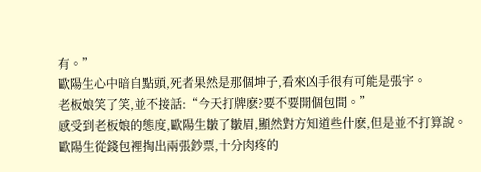有。”
歐陽生心中暗自點頭,死者果然是那個坤子,看來凶手很有可能是張宇。
老板娘笑了笑,並不接話:“今天打牌麽?要不要開個包間。”
感受到老板娘的態度,歐陽生皺了皺眉,顯然對方知道些什麽,但是並不打算說。
歐陽生從錢包裡掏出兩張鈔票,十分肉疼的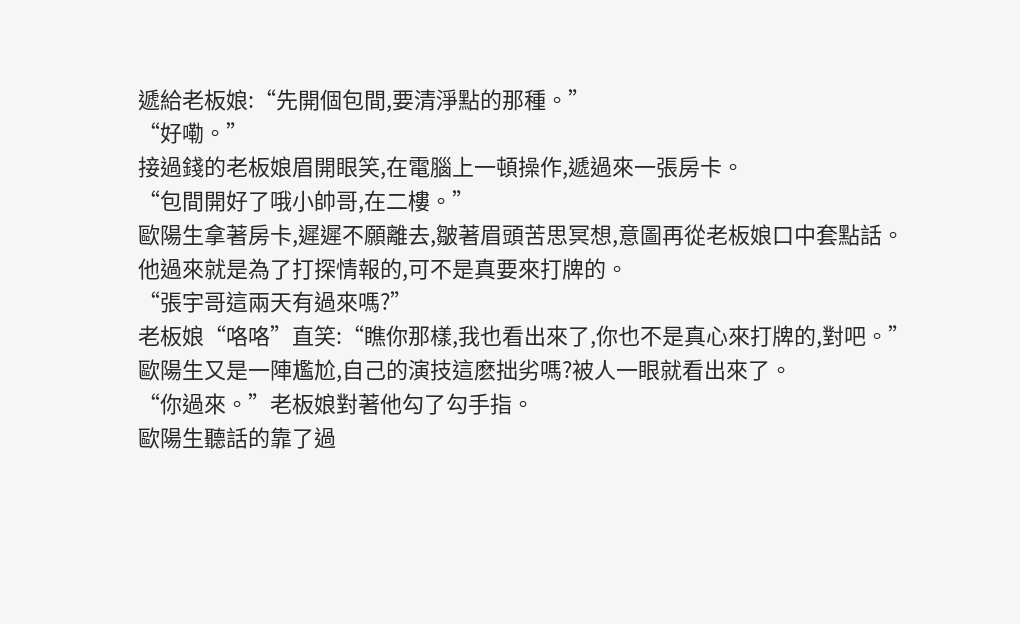遞給老板娘:“先開個包間,要清淨點的那種。”
“好嘞。”
接過錢的老板娘眉開眼笑,在電腦上一頓操作,遞過來一張房卡。
“包間開好了哦小帥哥,在二樓。”
歐陽生拿著房卡,遲遲不願離去,皺著眉頭苦思冥想,意圖再從老板娘口中套點話。
他過來就是為了打探情報的,可不是真要來打牌的。
“張宇哥這兩天有過來嗎?”
老板娘“咯咯”直笑:“瞧你那樣,我也看出來了,你也不是真心來打牌的,對吧。”
歐陽生又是一陣尷尬,自己的演技這麽拙劣嗎?被人一眼就看出來了。
“你過來。”老板娘對著他勾了勾手指。
歐陽生聽話的靠了過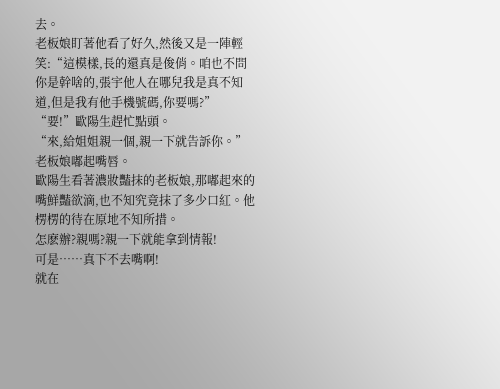去。
老板娘盯著他看了好久,然後又是一陣輕笑:“這模樣,長的還真是俊俏。咱也不問你是幹啥的,張宇他人在哪兒我是真不知道,但是我有他手機號碼,你要嗎?”
“要!”歐陽生趕忙點頭。
“來,給姐姐親一個,親一下就告訴你。”老板娘嘟起嘴唇。
歐陽生看著濃妝豔抹的老板娘,那嘟起來的嘴鮮豔欲滴,也不知究竟抹了多少口紅。他楞楞的待在原地不知所措。
怎麽辦?親嗎?親一下就能拿到情報!
可是……真下不去嘴啊!
就在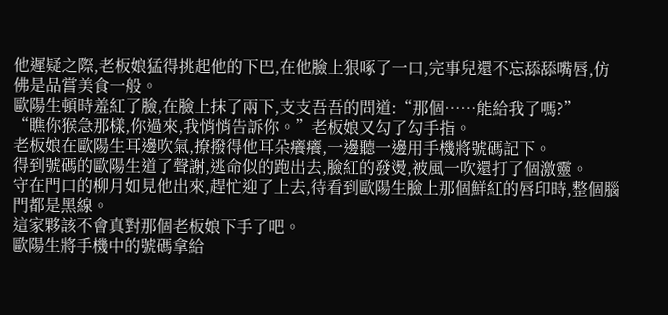他遲疑之際,老板娘猛得挑起他的下巴,在他臉上狠啄了一口,完事兒還不忘舔舔嘴唇,仿佛是品嘗美食一般。
歐陽生頓時羞紅了臉,在臉上抹了兩下,支支吾吾的問道:“那個……能給我了嗎?”
“瞧你猴急那樣,你過來,我悄悄告訴你。”老板娘又勾了勾手指。
老板娘在歐陽生耳邊吹氣,撩撥得他耳朵癢癢,一邊聽一邊用手機將號碼記下。
得到號碼的歐陽生道了聲謝,逃命似的跑出去,臉紅的發燙,被風一吹還打了個激靈。
守在門口的柳月如見他出來,趕忙迎了上去,待看到歐陽生臉上那個鮮紅的唇印時,整個腦門都是黑線。
這家夥該不會真對那個老板娘下手了吧。
歐陽生將手機中的號碼拿給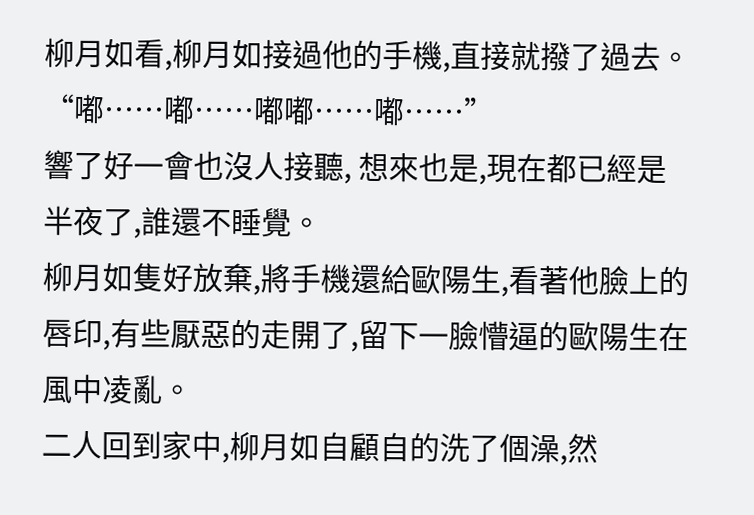柳月如看,柳月如接過他的手機,直接就撥了過去。
“嘟……嘟……嘟嘟……嘟……”
響了好一會也沒人接聽, 想來也是,現在都已經是半夜了,誰還不睡覺。
柳月如隻好放棄,將手機還給歐陽生,看著他臉上的唇印,有些厭惡的走開了,留下一臉懵逼的歐陽生在風中凌亂。
二人回到家中,柳月如自顧自的洗了個澡,然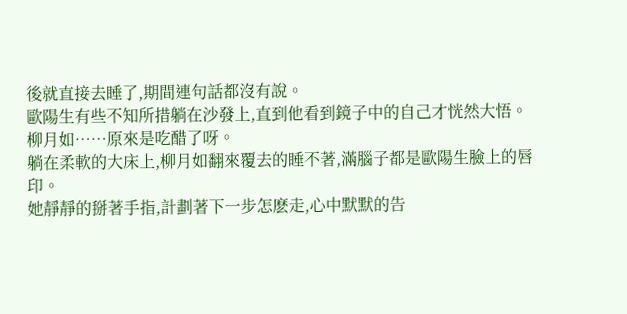後就直接去睡了,期間連句話都沒有說。
歐陽生有些不知所措躺在沙發上,直到他看到鏡子中的自己才恍然大悟。
柳月如……原來是吃醋了呀。
躺在柔軟的大床上,柳月如翻來覆去的睡不著,滿腦子都是歐陽生臉上的唇印。
她靜靜的掰著手指,計劃著下一步怎麽走,心中默默的告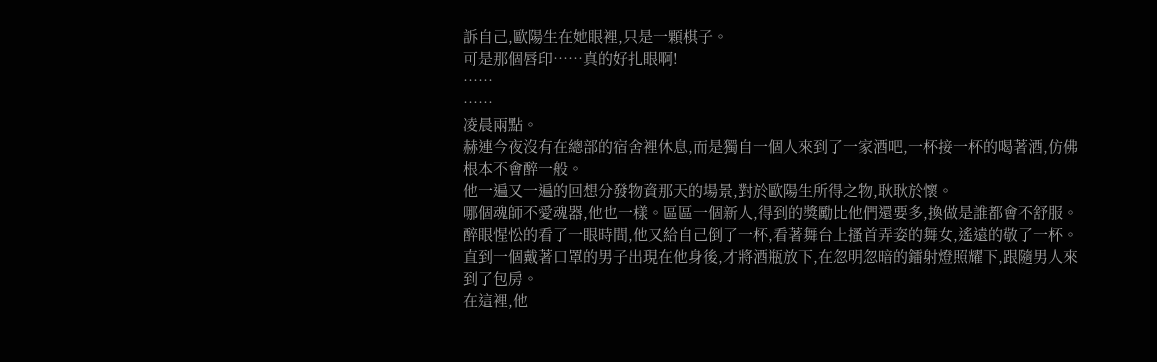訴自己,歐陽生在她眼裡,只是一顆棋子。
可是那個唇印……真的好扎眼啊!
……
……
凌晨兩點。
赫連今夜沒有在總部的宿舍裡休息,而是獨自一個人來到了一家酒吧,一杯接一杯的喝著酒,仿佛根本不會醉一般。
他一遍又一遍的回想分發物資那天的場景,對於歐陽生所得之物,耿耿於懷。
哪個魂師不愛魂器,他也一樣。區區一個新人,得到的獎勵比他們還要多,換做是誰都會不舒服。
醉眼惺忪的看了一眼時間,他又給自己倒了一杯,看著舞台上搔首弄姿的舞女,遙遠的敬了一杯。
直到一個戴著口罩的男子出現在他身後,才將酒瓶放下,在忽明忽暗的鐳射燈照耀下,跟隨男人來到了包房。
在這裡,他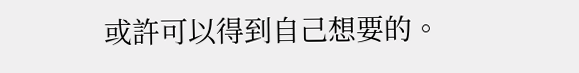或許可以得到自己想要的。